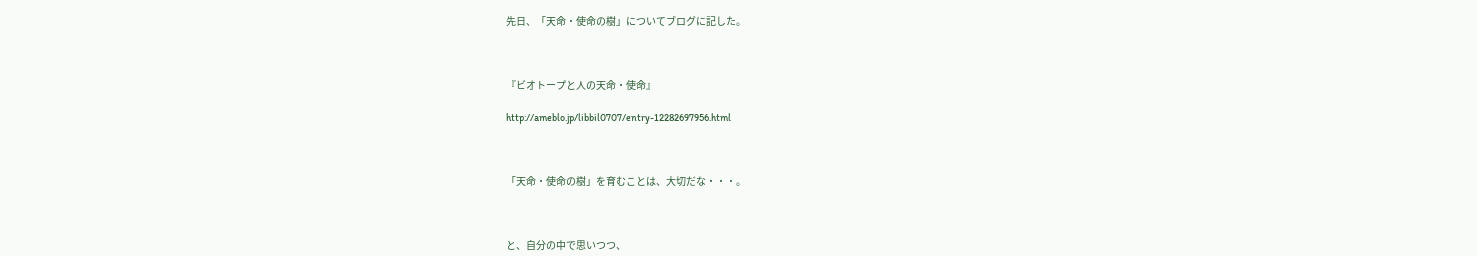先日、「天命・使命の樹」についてブログに記した。



『ビオトープと人の天命・使命』

http://ameblo.jp/libbil0707/entry-12282697956.html



「天命・使命の樹」を育むことは、大切だな・・・。



と、自分の中で思いつつ、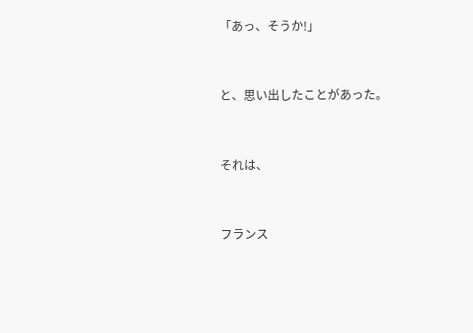「あっ、そうか!」



と、思い出したことがあった。



それは、



フランス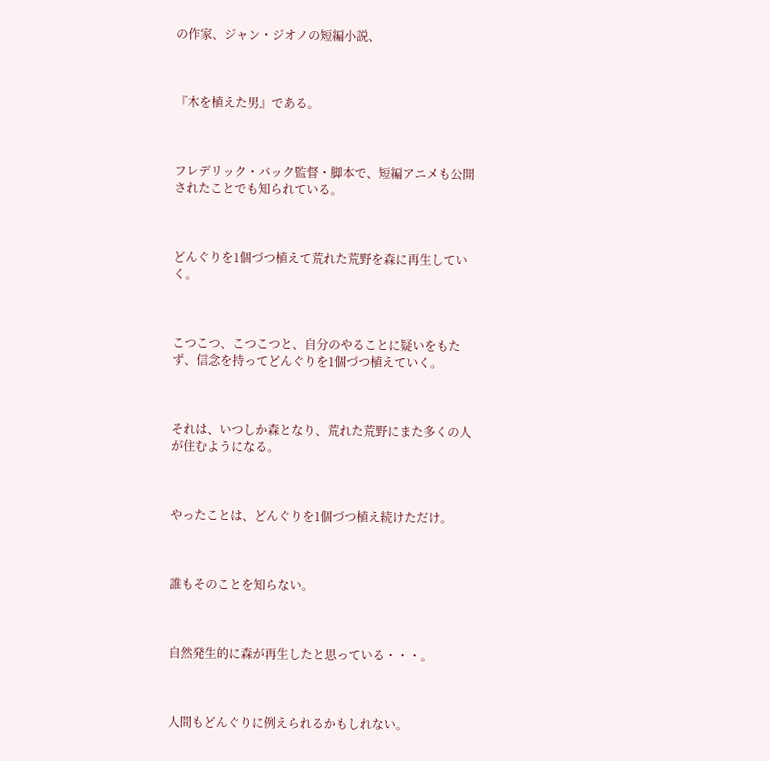の作家、ジャン・ジオノの短編小説、



『木を植えた男』である。



フレデリック・バック監督・脚本で、短編アニメも公開されたことでも知られている。



どんぐりを1個づつ植えて荒れた荒野を森に再生していく。



こつこつ、こつこつと、自分のやることに疑いをもたず、信念を持ってどんぐりを1個づつ植えていく。



それは、いつしか森となり、荒れた荒野にまた多くの人が住むようになる。



やったことは、どんぐりを1個づつ植え続けただけ。



誰もそのことを知らない。



自然発生的に森が再生したと思っている・・・。



人間もどんぐりに例えられるかもしれない。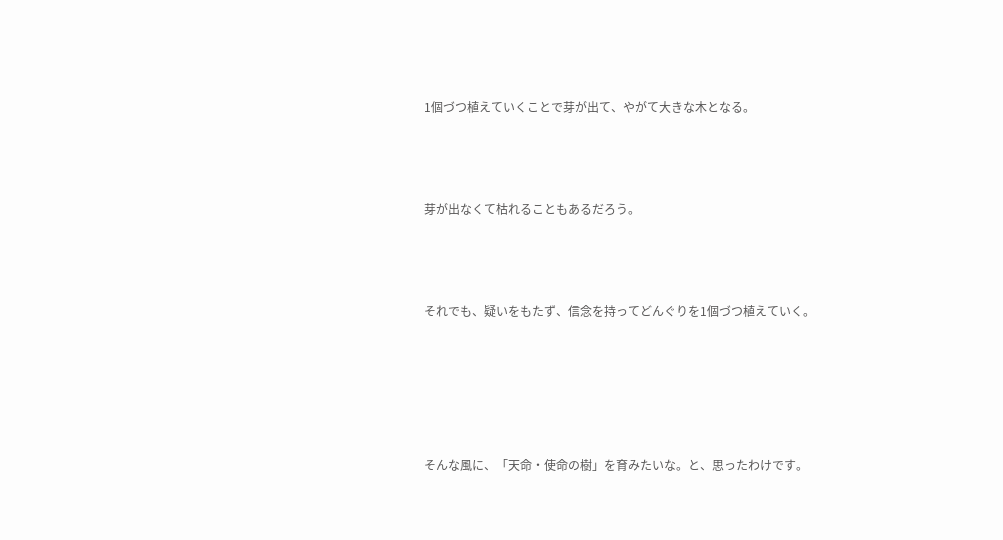1個づつ植えていくことで芽が出て、やがて大きな木となる。



芽が出なくて枯れることもあるだろう。



それでも、疑いをもたず、信念を持ってどんぐりを1個づつ植えていく。





そんな風に、「天命・使命の樹」を育みたいな。と、思ったわけです。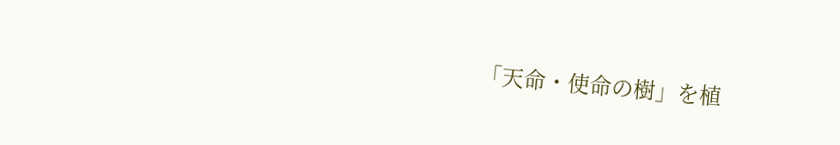「天命・使命の樹」を植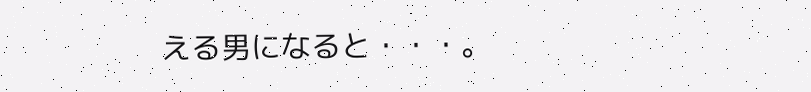える男になると・・・。